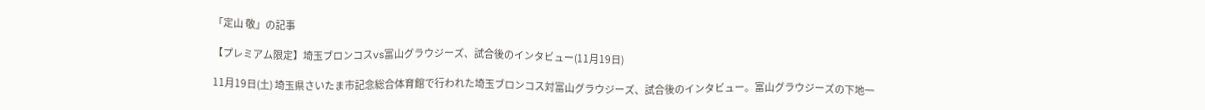「定山 敬」の記事

【プレミアム限定】埼玉ブロンコスvs富山グラウジーズ、試合後のインタビュー(11月19日)

11月19日(土) 埼玉県さいたま市記念総合体育館で行われた埼玉ブロンコス対富山グラウジーズ、試合後のインタビュー。富山グラウジーズの下地一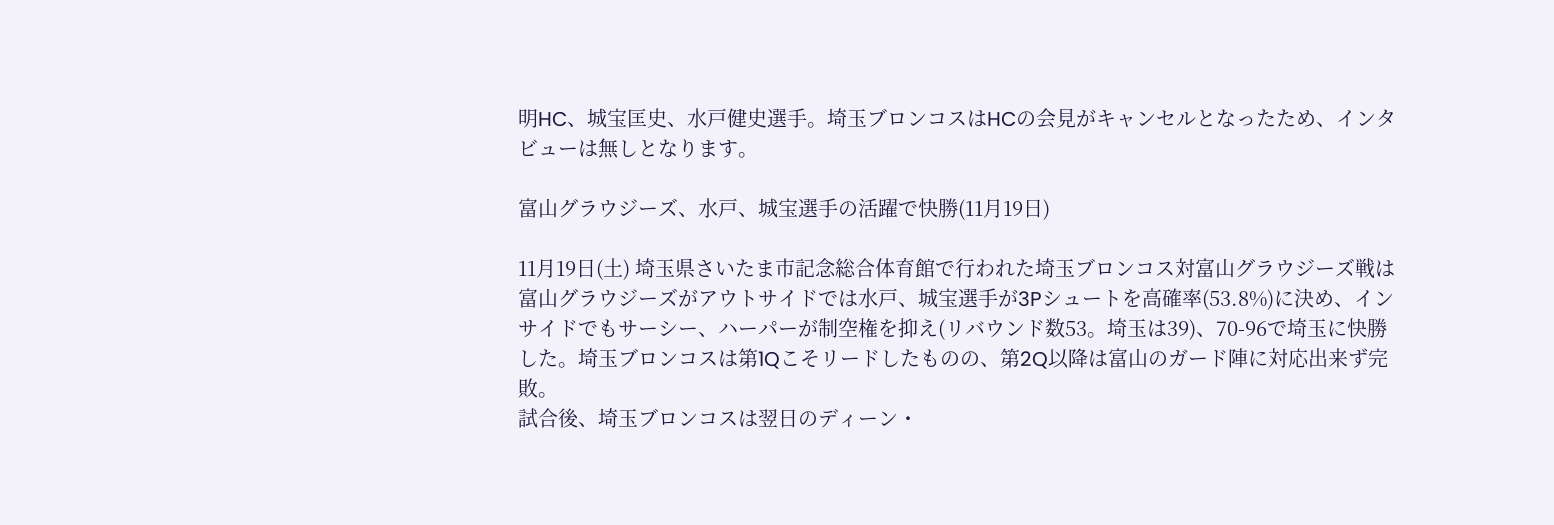明HC、城宝匡史、水戸健史選手。埼玉ブロンコスはHCの会見がキャンセルとなったため、インタビューは無しとなります。

富山グラウジーズ、水戸、城宝選手の活躍で快勝(11月19日)

11月19日(土) 埼玉県さいたま市記念総合体育館で行われた埼玉ブロンコス対富山グラウジーズ戦は富山グラウジーズがアウトサイドでは水戸、城宝選手が3Pシュートを高確率(53.8%)に決め、インサイドでもサーシー、ハーパーが制空権を抑え(リバウンド数53。埼玉は39)、70-96で埼玉に快勝した。埼玉ブロンコスは第1Qこそリードしたものの、第2Q以降は富山のガード陣に対応出来ず完敗。
試合後、埼玉ブロンコスは翌日のディーン・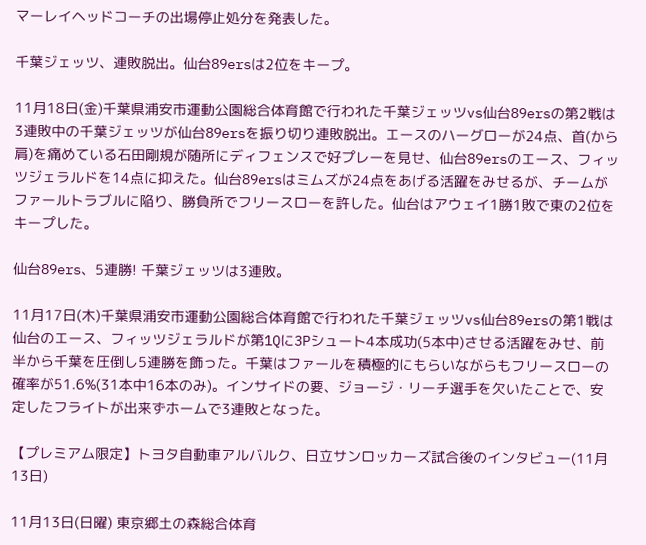マーレイヘッドコーチの出場停止処分を発表した。

千葉ジェッツ、連敗脱出。仙台89ersは2位をキープ。

11月18日(金)千葉県浦安市運動公園総合体育館で行われた千葉ジェッツvs仙台89ersの第2戦は3連敗中の千葉ジェッツが仙台89ersを振り切り連敗脱出。エースのハーグローが24点、首(から肩)を痛めている石田剛規が随所にディフェンスで好プレーを見せ、仙台89ersのエース、フィッツジェラルドを14点に抑えた。仙台89ersはミムズが24点をあげる活躍をみせるが、チームがファールトラブルに陥り、勝負所でフリースローを許した。仙台はアウェイ1勝1敗で東の2位をキープした。

仙台89ers、5連勝! 千葉ジェッツは3連敗。

11月17日(木)千葉県浦安市運動公園総合体育館で行われた千葉ジェッツvs仙台89ersの第1戦は仙台のエース、フィッツジェラルドが第1Qに3Pシュート4本成功(5本中)させる活躍をみせ、前半から千葉を圧倒し5連勝を飾った。千葉はファールを積極的にもらいながらもフリースローの確率が51.6%(31本中16本のみ)。インサイドの要、ジョージ・リーチ選手を欠いたことで、安定したフライトが出来ずホームで3連敗となった。

【プレミアム限定】トヨタ自動車アルバルク、日立サンロッカーズ試合後のインタビュー(11月13日)

11月13日(日曜) 東京郷土の森総合体育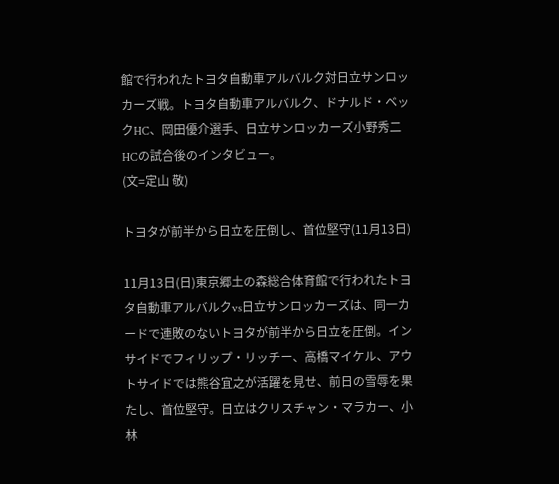館で行われたトヨタ自動車アルバルク対日立サンロッカーズ戦。トヨタ自動車アルバルク、ドナルド・ベックHC、岡田優介選手、日立サンロッカーズ小野秀二HCの試合後のインタビュー。
(文=定山 敬)

トヨタが前半から日立を圧倒し、首位堅守(11月13日)

11月13日(日)東京郷土の森総合体育館で行われたトヨタ自動車アルバルクvs日立サンロッカーズは、同一カードで連敗のないトヨタが前半から日立を圧倒。インサイドでフィリップ・リッチー、高橋マイケル、アウトサイドでは熊谷宜之が活躍を見せ、前日の雪辱を果たし、首位堅守。日立はクリスチャン・マラカー、小林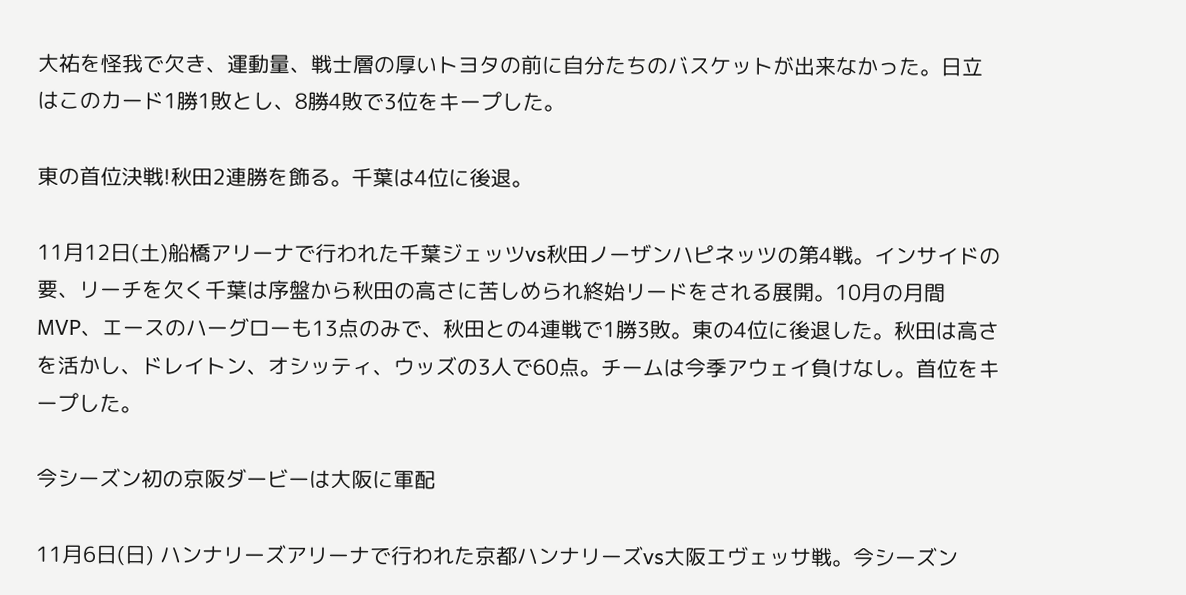大祐を怪我で欠き、運動量、戦士層の厚いトヨタの前に自分たちのバスケットが出来なかった。日立はこのカード1勝1敗とし、8勝4敗で3位をキープした。

東の首位決戦!秋田2連勝を飾る。千葉は4位に後退。

11月12日(土)船橋アリーナで行われた千葉ジェッツvs秋田ノーザンハピネッツの第4戦。インサイドの要、リーチを欠く千葉は序盤から秋田の高さに苦しめられ終始リードをされる展開。10月の月間MVP、エースのハーグローも13点のみで、秋田との4連戦で1勝3敗。東の4位に後退した。秋田は高さを活かし、ドレイトン、オシッティ、ウッズの3人で60点。チームは今季アウェイ負けなし。首位をキープした。

今シーズン初の京阪ダービーは大阪に軍配

11月6日(日) ハンナリーズアリーナで行われた京都ハンナリーズvs大阪エヴェッサ戦。今シーズン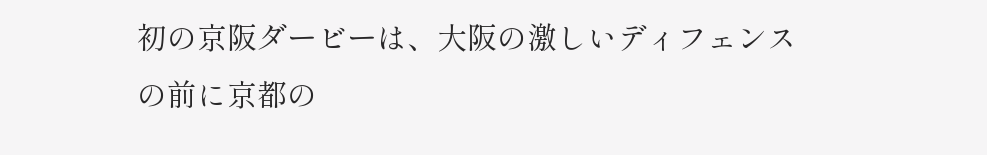初の京阪ダービーは、大阪の激しいディフェンスの前に京都の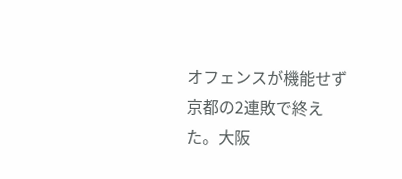オフェンスが機能せず京都の2連敗で終えた。大阪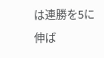は連勝を5に伸ば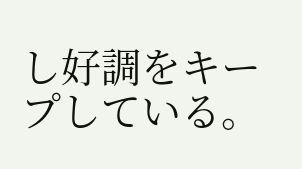し好調をキープしている。